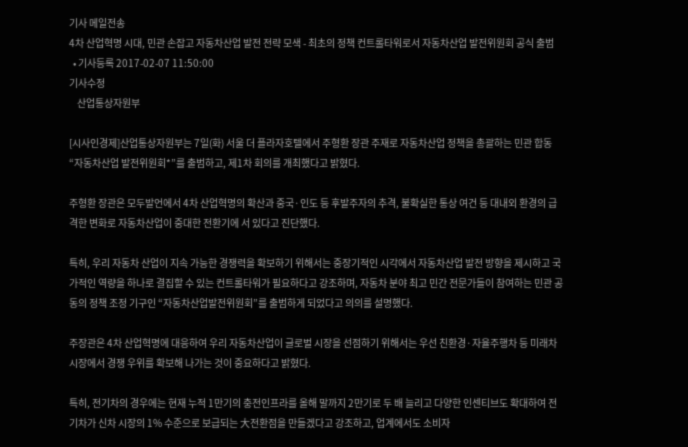기사 메일전송
4차 산업혁명 시대, 민관 손잡고 자동차산업 발전 전략 모색 - 최초의 정책 컨트롤타워로서 자동차산업 발전위원회 공식 출범
  • 기사등록 2017-02-07 11:50:00
기사수정
    산업통상자원부

[시사인경제]산업통상자원부는 7일(화) 서울 더 플라자호텔에서 주형환 장관 주재로 자동차산업 정책을 총괄하는 민관 합동 “자동차산업 발전위원회*”를 출범하고, 제1차 회의를 개최했다고 밝혔다.

주형환 장관은 모두발언에서 4차 산업혁명의 확산과 중국·인도 등 후발주자의 추격, 불확실한 통상 여건 등 대내외 환경의 급격한 변화로 자동차산업이 중대한 전환기에 서 있다고 진단했다.

특히, 우리 자동차 산업이 지속 가능한 경쟁력을 확보하기 위해서는 중장기적인 시각에서 자동차산업 발전 방향을 제시하고 국가적인 역량을 하나로 결집할 수 있는 컨트롤타워가 필요하다고 강조하며, 자동차 분야 최고 민간 전문가들이 참여하는 민관 공동의 정책 조정 기구인 “자동차산업발전위원회”를 출범하게 되었다고 의의를 설명했다.

주장관은 4차 산업혁명에 대응하여 우리 자동차산업이 글로벌 시장을 선점하기 위해서는 우선 친환경·자율주행차 등 미래차 시장에서 경쟁 우위를 확보해 나가는 것이 중요하다고 밝혔다.

특히, 전기차의 경우에는 현재 누적 1만기의 충전인프라를 올해 말까지 2만기로 두 배 늘리고 다양한 인센티브도 확대하여 전기차가 신차 시장의 1% 수준으로 보급되는 大전환점을 만들겠다고 강조하고, 업계에서도 소비자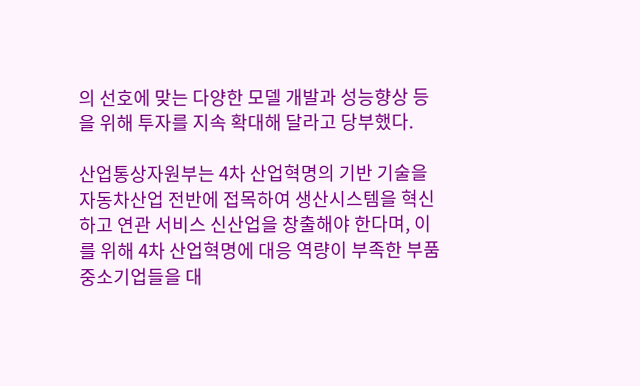의 선호에 맞는 다양한 모델 개발과 성능향상 등을 위해 투자를 지속 확대해 달라고 당부했다.

산업통상자원부는 4차 산업혁명의 기반 기술을 자동차산업 전반에 접목하여 생산시스템을 혁신하고 연관 서비스 신산업을 창출해야 한다며, 이를 위해 4차 산업혁명에 대응 역량이 부족한 부품중소기업들을 대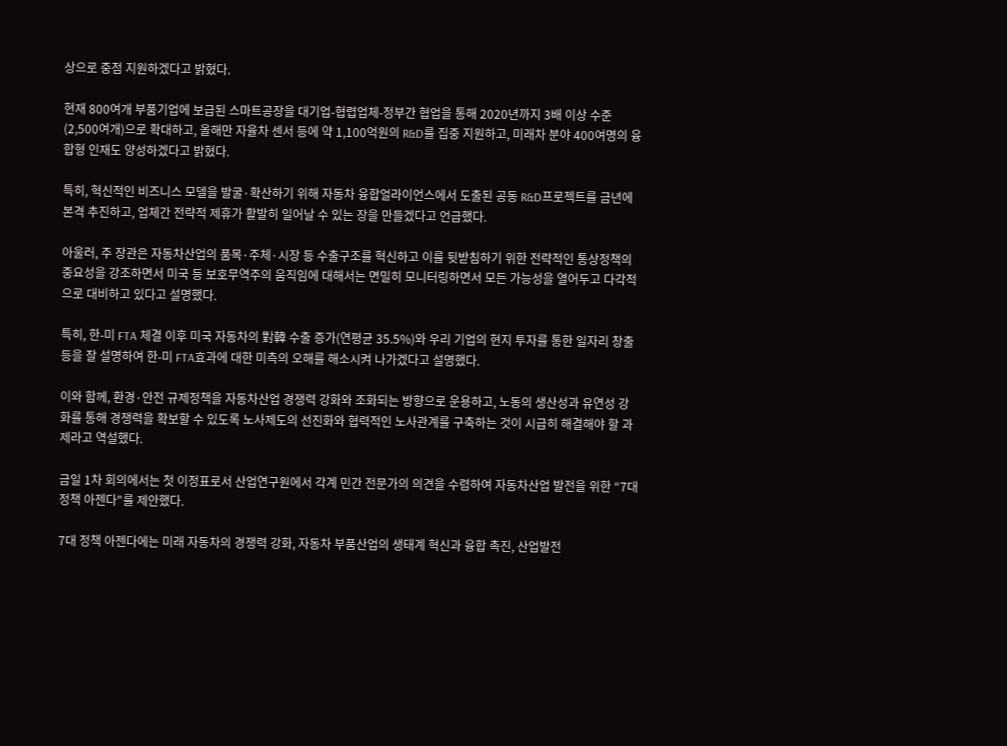상으로 중점 지원하겠다고 밝혔다.

현재 800여개 부품기업에 보급된 스마트공장을 대기업-협렵업체-정부간 협업을 통해 2020년까지 3배 이상 수준(2,500여개)으로 확대하고, 올해만 자율차 센서 등에 약 1,100억원의 R&D를 집중 지원하고, 미래차 분야 400여명의 융합형 인재도 양성하겠다고 밝혔다.

특히, 혁신적인 비즈니스 모델을 발굴·확산하기 위해 자동차 융합얼라이언스에서 도출된 공동 R&D프로젝트를 금년에 본격 추진하고, 업체간 전략적 제휴가 활발히 일어날 수 있는 장을 만들겠다고 언급했다.

아울러, 주 장관은 자동차산업의 품목·주체·시장 등 수출구조를 혁신하고 이를 뒷받침하기 위한 전략적인 통상정책의 중요성을 강조하면서 미국 등 보호무역주의 움직임에 대해서는 면밀히 모니터링하면서 모든 가능성을 열어두고 다각적으로 대비하고 있다고 설명했다.

특히, 한-미 FTA 체결 이후 미국 자동차의 對韓 수출 증가(연평균 35.5%)와 우리 기업의 현지 투자를 통한 일자리 창출 등을 잘 설명하여 한-미 FTA효과에 대한 미측의 오해를 해소시켜 나가겠다고 설명했다.

이와 함께, 환경·안전 규제정책을 자동차산업 경쟁력 강화와 조화되는 방향으로 운용하고, 노동의 생산성과 유연성 강화를 통해 경쟁력을 확보할 수 있도록 노사제도의 선진화와 협력적인 노사관계를 구축하는 것이 시급히 해결해야 할 과제라고 역설했다.

금일 1차 회의에서는 첫 이정표로서 산업연구원에서 각계 민간 전문가의 의견을 수렴하여 자동차산업 발전을 위한 “7대 정책 아젠다"를 제안했다.

7대 정책 아젠다에는 미래 자동차의 경쟁력 강화, 자동차 부품산업의 생태계 혁신과 융합 촉진, 산업발전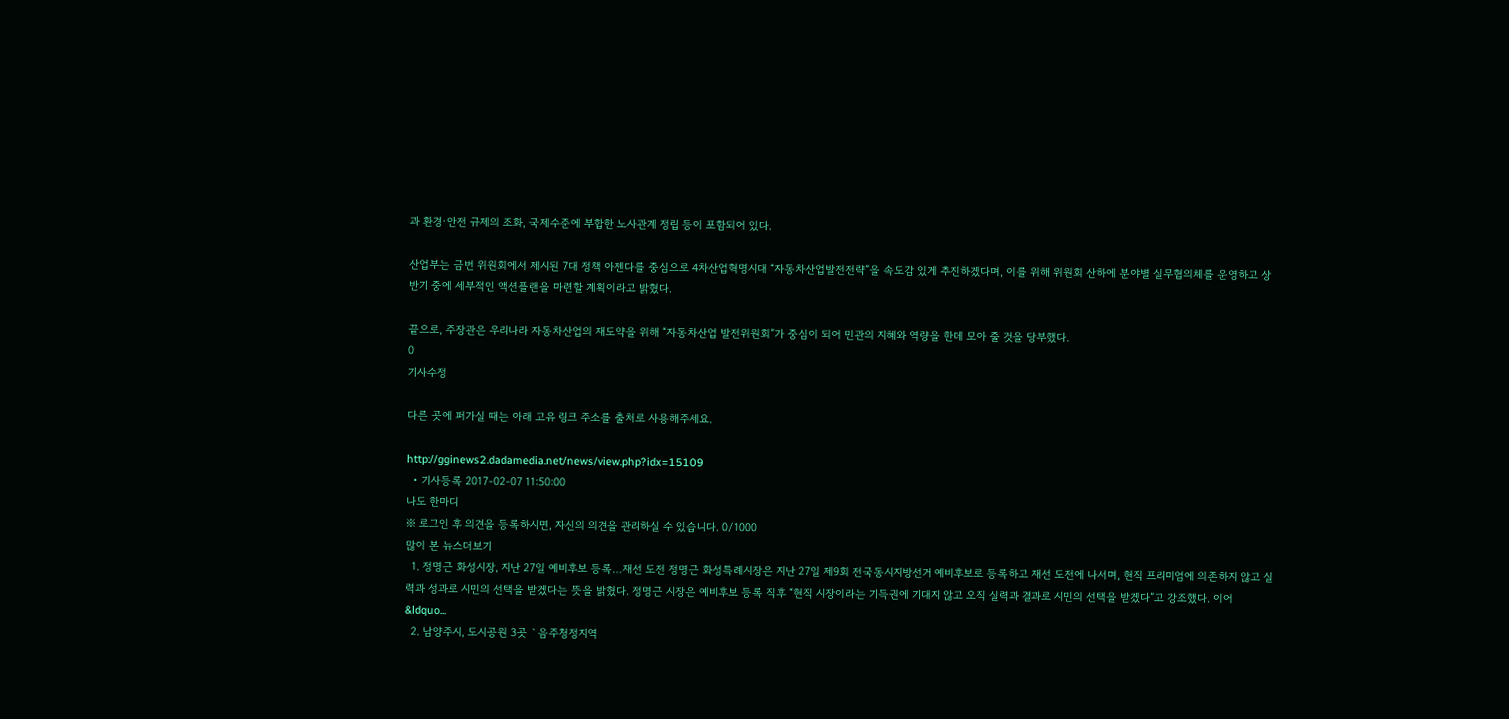과 환경·안전 규제의 조화, 국제수준에 부합한 노사관계 정립 등이 포함되어 있다.

산업부는 금번 위원회에서 제시된 7대 정책 아젠다를 중심으로 4차산업혁명시대 “자동차산업발전전략”을 속도감 있게 추진하겠다며, 이를 위해 위원회 산하에 분야별 실무협의체를 운영하고 상반기 중에 세부적인 액션플랜을 마련할 계획이라고 밝혔다.

끝으로, 주장관은 우리나라 자동차산업의 재도약을 위해 “자동차산업 발전위원회”가 중심이 되어 민관의 지혜와 역량을 한데 모아 줄 것을 당부했다.
0
기사수정

다른 곳에 퍼가실 때는 아래 고유 링크 주소를 출처로 사용해주세요.

http://gginews2.dadamedia.net/news/view.php?idx=15109
  • 기사등록 2017-02-07 11:50:00
나도 한마디
※ 로그인 후 의견을 등록하시면, 자신의 의견을 관리하실 수 있습니다. 0/1000
많이 본 뉴스더보기
  1. 정명근 화성시장, 지난 27일 예비후보 등록…재선 도전 정명근 화성특례시장은 지난 27일 제9회 전국동시지방선거 예비후보로 등록하고 재선 도전에 나서며, 현직 프리미엄에 의존하지 않고 실력과 성과로 시민의 선택을 받겠다는 뜻을 밝혔다. 정명근 시장은 예비후보 등록 직후 “현직 시장이라는 기득권에 기대지 않고 오직 실력과 결과로 시민의 선택을 받겠다”고 강조했다. 이어 &ldquo...
  2. 남양주시, 도시공원 3곳 `음주청정지역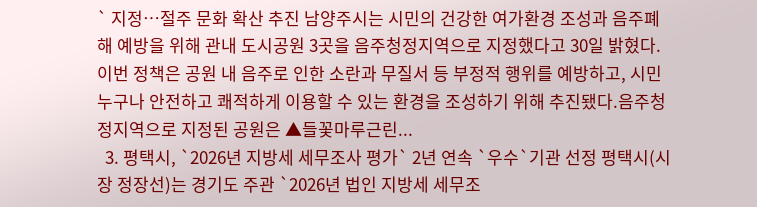` 지정…절주 문화 확산 추진 남양주시는 시민의 건강한 여가환경 조성과 음주폐해 예방을 위해 관내 도시공원 3곳을 음주청정지역으로 지정했다고 30일 밝혔다.이번 정책은 공원 내 음주로 인한 소란과 무질서 등 부정적 행위를 예방하고, 시민 누구나 안전하고 쾌적하게 이용할 수 있는 환경을 조성하기 위해 추진됐다.음주청정지역으로 지정된 공원은 ▲들꽃마루근린...
  3. 평택시, `2026년 지방세 세무조사 평가` 2년 연속 `우수`기관 선정 평택시(시장 정장선)는 경기도 주관 `2026년 법인 지방세 세무조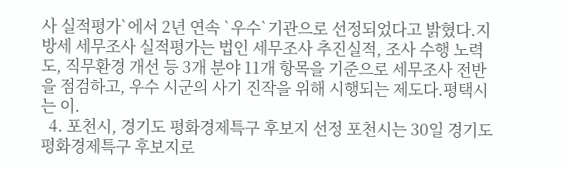사 실적평가`에서 2년 연속 `우수`기관으로 선정되었다고 밝혔다.지방세 세무조사 실적평가는 법인 세무조사 추진실적, 조사 수행 노력도, 직무환경 개선 등 3개 분야 11개 항목을 기준으로 세무조사 전반을 점검하고, 우수 시군의 사기 진작을 위해 시행되는 제도다.평택시는 이.
  4. 포천시, 경기도 평화경제특구 후보지 선정 포천시는 30일 경기도 평화경제특구 후보지로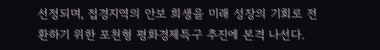선정되며, 접경지역의 안보 희생을 미래 성장의 기회로 전환하기 위한 포천형 평화경제특구 추진에 본격 나선다.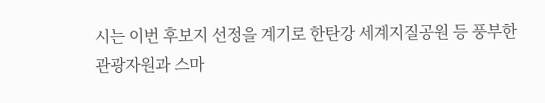시는 이번 후보지 선정을 계기로 한탄강 세계지질공원 등 풍부한 관광자원과 스마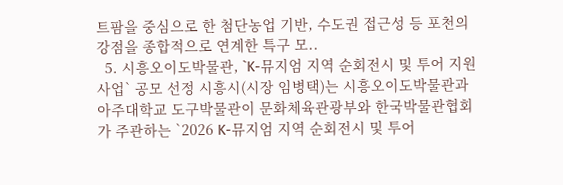트팜을 중심으로 한 첨단농업 기반, 수도권 접근성 등 포천의 강점을 종합적으로 연계한 특구 모..
  5. 시흥오이도박물관, `K-뮤지엄 지역 순회전시 및 투어 지원사업` 공모 선정 시흥시(시장 임병택)는 시흥오이도박물관과 아주대학교 도구박물관이 문화체육관광부와 한국박물관협회가 주관하는 `2026 K-뮤지엄 지역 순회전시 및 투어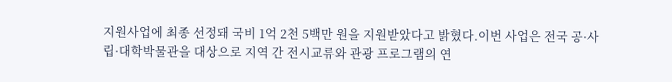지원사업에 최종 선정돼 국비 1억 2천 5백만 원을 지원받았다고 밝혔다.이번 사업은 전국 공·사립·대학박물관을 대상으로 지역 간 전시교류와 관광 프로그램의 연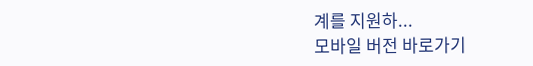계를 지원하...
모바일 버전 바로가기